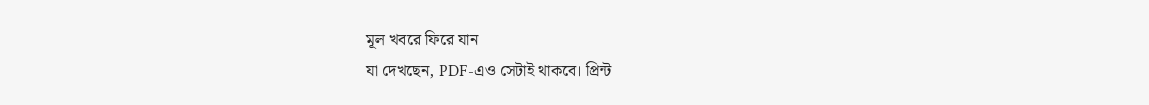মূল খবরে ফিরে যান
যা দেখছেন, PDF-এও সেটাই থাকবে। প্রিন্ট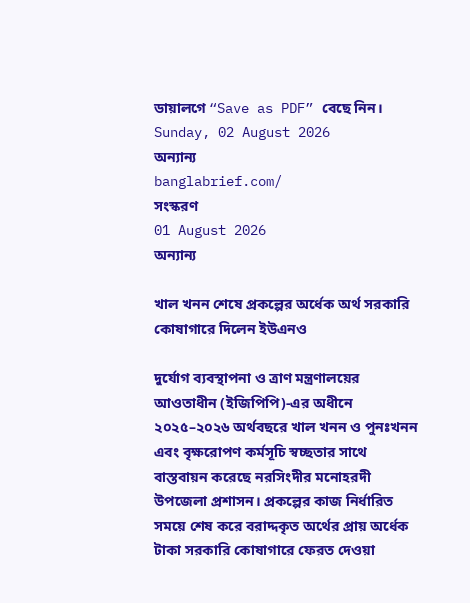ডায়ালগে “Save as PDF” বেছে নিন।
Sunday, 02 August 2026
অন্যান্য
banglabrief.com/
সংস্করণ
01 August 2026
অন্যান্য

খাল খনন শেষে প্রকল্পের অর্ধেক অর্থ সরকারি কোষাগারে দিলেন ইউএনও

দুর্যোগ ব্যবস্থাপনা ও ত্রাণ মন্ত্রণালয়ের আওতাধীন (ইজিপিপি)-এর অধীনে ২০২৫–২০২৬ অর্থবছরে খাল খনন ও পুনঃখনন এবং বৃক্ষরোপণ কর্মসূচি স্বচ্ছতার সাথে বাস্তবায়ন করেছে নরসিংদীর মনোহরদী উপজেলা প্রশাসন। প্রকল্পের কাজ নির্ধারিত সময়ে শেষ করে বরাদ্দকৃত অর্থের প্রায় অর্ধেক টাকা সরকারি কোষাগারে ফেরত দেওয়া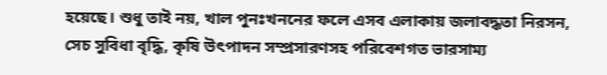হয়েছে। শুধু তাই নয়, খাল পুনঃখননের ফলে এসব এলাকায় জলাবদ্ধতা নিরসন, সেচ সুবিধা বৃদ্ধি, কৃষি উৎপাদন সম্প্রসারণসহ পরিবেশগত ভারসাম্য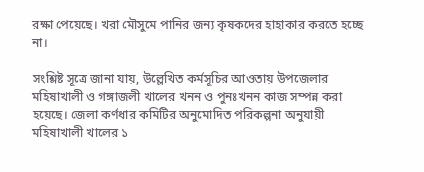রক্ষা পেয়েছে। খরা মৌসুমে পানির জন্য কৃষকদের হাহাকার করতে হচ্ছে না।

সংশ্লিষ্ট সূত্রে জানা যায়, উল্লেখিত কর্মসূচির আওতায় উপজেলার মহিষাখালী ও গঙ্গাজলী খালের খনন ও পুনঃখনন কাজ সম্পন্ন করা হয়েছে। জেলা কর্ণধার কমিটির অনুমোদিত পরিকল্পনা অনুযায়ী মহিষাখালী খালের ১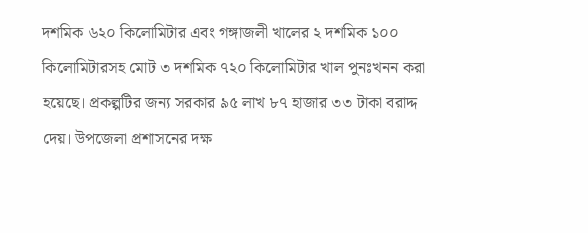দশমিক ৬২০ কিলোমিটার এবং গঙ্গাজলী খালের ২ দশমিক ১০০ কিলোমিটারসহ মোট ৩ দশমিক ৭২০ কিলোমিটার খাল পুনঃখনন করা হয়েছে। প্রকল্পটির জন্য সরকার ৯৫ লাখ ৮৭ হাজার ৩৩ টাকা বরাদ্দ দেয়। উপজেলা প্রশাসনের দক্ষ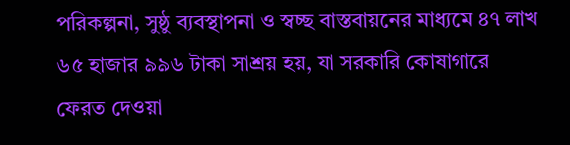পরিকল্পনা, সুষ্ঠু ব্যবস্থাপনা ও স্বচ্ছ বাস্তবায়নের মাধ্যমে ৪৭ লাখ ৬৫ হাজার ৯৯৬ টাকা সাশ্রয় হয়, যা সরকারি কোষাগারে ফেরত দেওয়া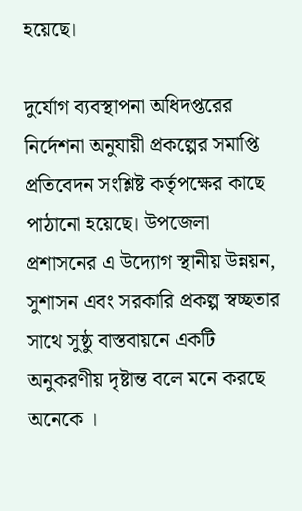হয়েছে।

দুর্যোগ ব্যবস্থাপনা অধিদপ্তরের নির্দেশনা অনুযায়ী প্রকল্পের সমাপ্তি প্রতিবেদন সংশ্লিষ্ট কর্তৃপক্ষের কাছে পাঠানো হয়েছে। উপজেলা প্রশাসনের এ উদ্যোগ স্থানীয় উন্নয়ন, সুশাসন এবং সরকারি প্রকল্প স্বচ্ছতার সাথে সুষ্ঠু বাস্তবায়নে একটি অনুকরণীয় দৃষ্টান্ত বলে মনে করছে অনেকে ।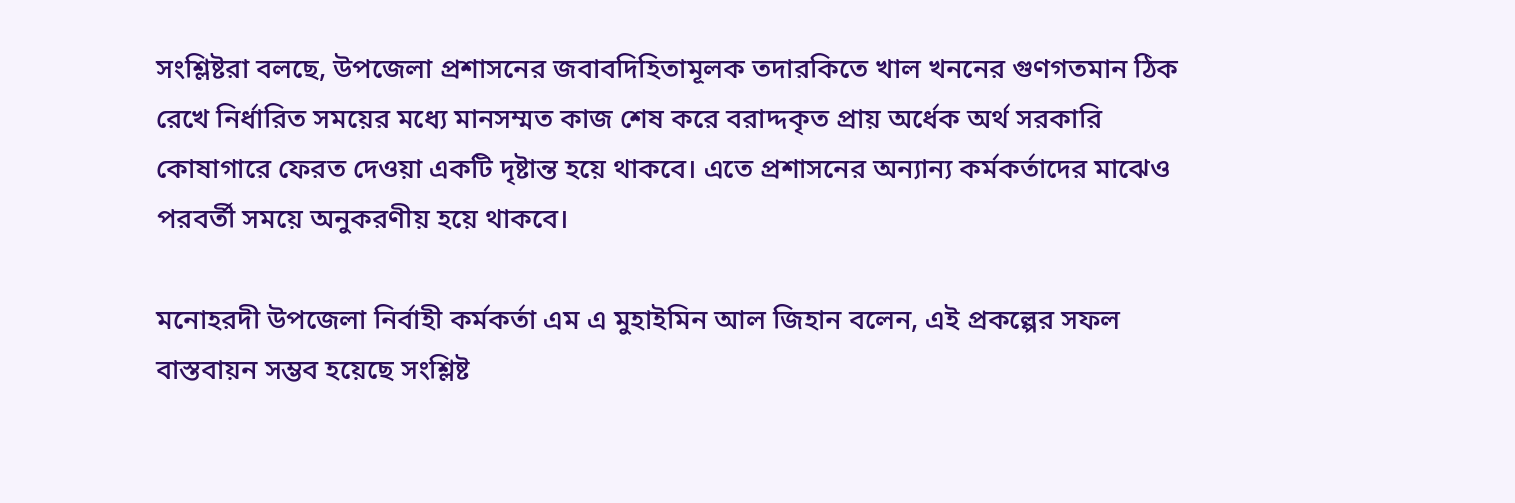সংশ্লিষ্টরা বলছে, উপজেলা প্রশাসনের জবাবদিহিতামূলক তদারকিতে খাল খননের গুণগতমান ঠিক রেখে নির্ধারিত সময়ের মধ্যে মানসম্মত কাজ শেষ করে বরাদ্দকৃত প্রায় অর্ধেক অর্থ সরকারি কোষাগারে ফেরত দেওয়া একটি দৃষ্টান্ত হয়ে থাকবে। এতে প্রশাসনের অন্যান্য কর্মকর্তাদের মাঝেও পরবর্তী সময়ে অনুকরণীয় হয়ে থাকবে।

মনোহরদী উপজেলা নির্বাহী কর্মকর্তা এম এ মুহাইমিন আল জিহান বলেন, এই প্রকল্পের সফল বাস্তবায়ন সম্ভব হয়েছে সংশ্লিষ্ট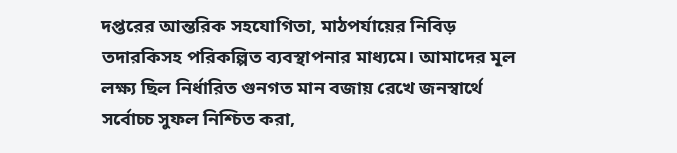দপ্তরের আন্তরিক সহযোগিতা, মাঠপর্যায়ের নিবিড় তদারকিসহ পরিকল্পিত ব্যবস্থাপনার মাধ্যমে। আমাদের মূল লক্ষ্য ছিল নির্ধারিত গুনগত মান বজায় রেখে জনস্বার্থে সর্বোচ্চ সুফল নিশ্চিত করা,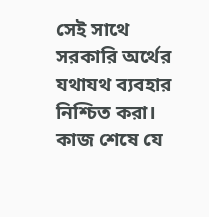সেই সাথে সরকারি অর্থের যথাযথ ব্যবহার নিশ্চিত করা। কাজ শেষে যে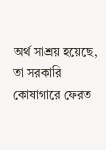অর্থ সাশ্রয় হয়েছে, তা সরকারি কোষাগারে ফেরত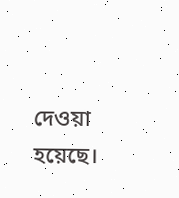দেওয়া হয়েছে।